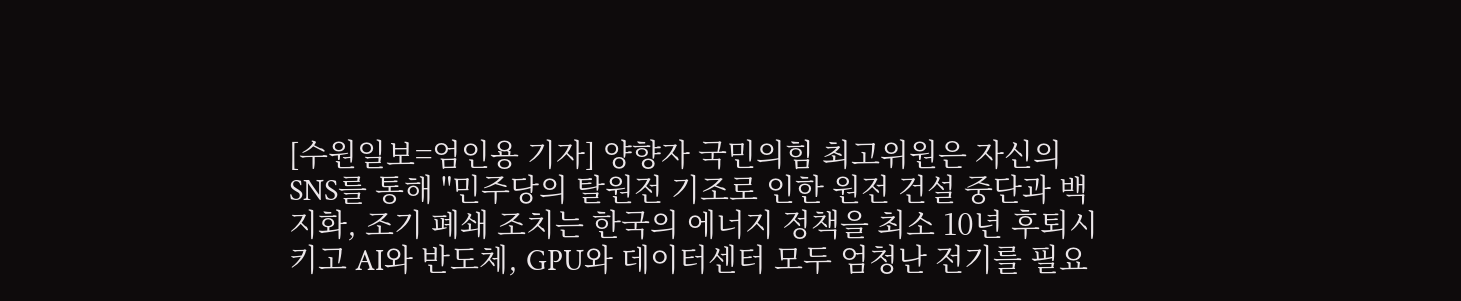[수원일보=엄인용 기자] 양향자 국민의힘 최고위원은 자신의 SNS를 통해 "민주당의 탈원전 기조로 인한 원전 건설 중단과 백지화, 조기 폐쇄 조치는 한국의 에너지 정책을 최소 10년 후퇴시키고 AI와 반도체, GPU와 데이터센터 모두 엄청난 전기를 필요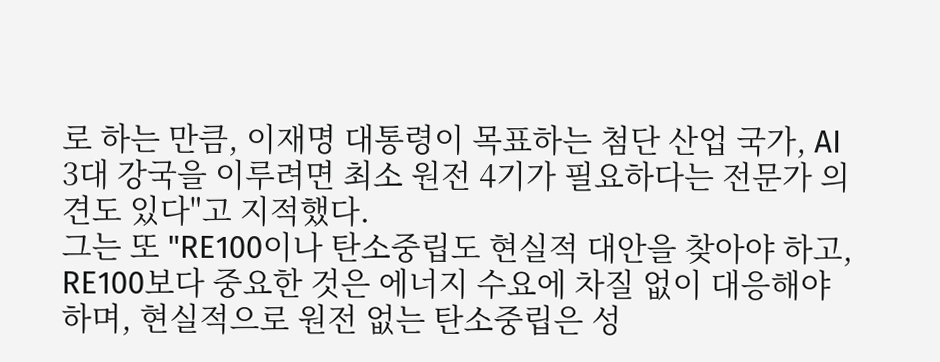로 하는 만큼, 이재명 대통령이 목표하는 첨단 산업 국가, AI 3대 강국을 이루려면 최소 원전 4기가 필요하다는 전문가 의견도 있다"고 지적했다.
그는 또 "RE100이나 탄소중립도 현실적 대안을 찾아야 하고, RE100보다 중요한 것은 에너지 수요에 차질 없이 대응해야 하며, 현실적으로 원전 없는 탄소중립은 성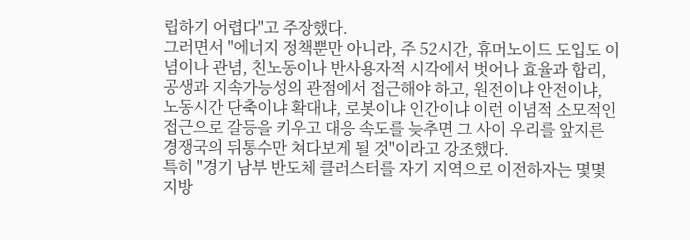립하기 어렵다"고 주장했다.
그러면서 "에너지 정책뿐만 아니라, 주 52시간, 휴머노이드 도입도 이념이나 관념, 친노동이나 반사용자적 시각에서 벗어나 효율과 합리, 공생과 지속가능성의 관점에서 접근해야 하고, 원전이냐 안전이냐, 노동시간 단축이냐 확대냐, 로봇이냐 인간이냐 이런 이념적 소모적인 접근으로 갈등을 키우고 대응 속도를 늦추면 그 사이 우리를 앞지른 경쟁국의 뒤통수만 쳐다보게 될 것"이라고 강조했다.
특히 "경기 남부 반도체 클러스터를 자기 지역으로 이전하자는 몇몇 지방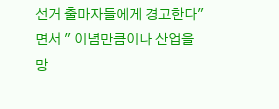선거 출마자들에게 경고한다"면서 " 이념만큼이나 산업을 망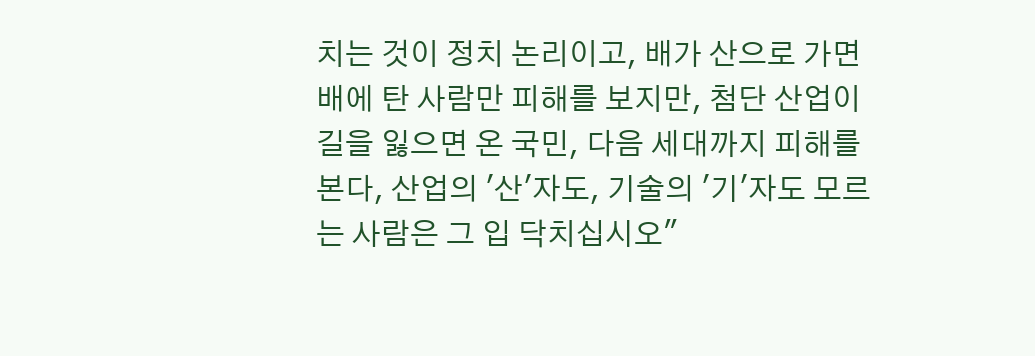치는 것이 정치 논리이고, 배가 산으로 가면 배에 탄 사람만 피해를 보지만, 첨단 산업이 길을 잃으면 온 국민, 다음 세대까지 피해를 본다, 산업의 '산'자도, 기술의 '기'자도 모르는 사람은 그 입 닥치십시오"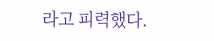라고 피력했다.